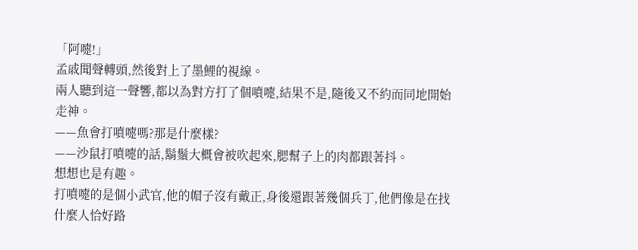「阿嚏!」
孟戚聞聲轉頭,然後對上了墨鯉的視線。
兩人聽到這一聲響,都以為對方打了個噴嚏,結果不是,隨後又不約而同地開始走神。
——魚會打噴嚏嗎?那是什麼樣?
——沙鼠打噴嚏的話,鬍鬚大概會被吹起來,腮幫子上的肉都跟著抖。
想想也是有趣。
打噴嚏的是個小武官,他的帽子沒有戴正,身後還跟著幾個兵丁,他們像是在找什麼人恰好路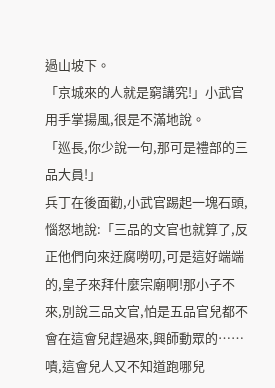過山坡下。
「京城來的人就是窮講究!」小武官用手掌揚風,很是不滿地說。
「巡長,你少說一句,那可是禮部的三品大員!」
兵丁在後面勸,小武官踢起一塊石頭,惱怒地說:「三品的文官也就算了,反正他們向來迂腐嘮叨,可是這好端端的,皇子來拜什麼宗廟啊!那小子不來,別說三品文官,怕是五品官兒都不會在這會兒趕過來,興師動眾的……嘖,這會兒人又不知道跑哪兒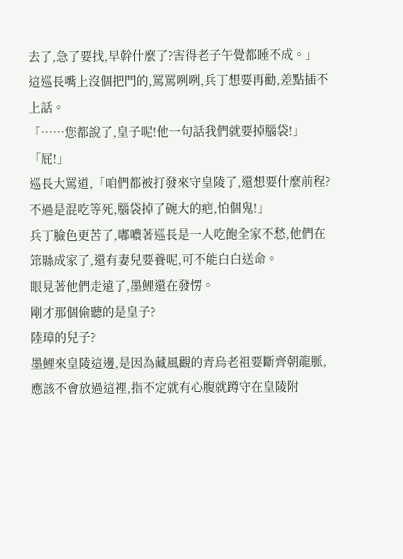去了,急了要找,早幹什麼了?害得老子午覺都睡不成。」
這巡長嘴上沒個把門的,罵罵咧咧,兵丁想要再勸,差點插不上話。
「……您都說了,皇子呢!他一句話我們就要掉腦袋!」
「屁!」
巡長大罵道,「咱們都被打發來守皇陵了,還想要什麼前程?不過是混吃等死,腦袋掉了碗大的疤,怕個鬼!」
兵丁臉色更苦了,嘟噥著巡長是一人吃飽全家不愁,他們在筇縣成家了,還有妻兒要養呢,可不能白白送命。
眼見著他們走遠了,墨鯉還在發愣。
剛才那個偷聽的是皇子?
陸璋的兒子?
墨鯉來皇陵這邊,是因為藏風觀的青烏老祖要斷齊朝龍脈,應該不會放過這裡,指不定就有心腹就蹲守在皇陵附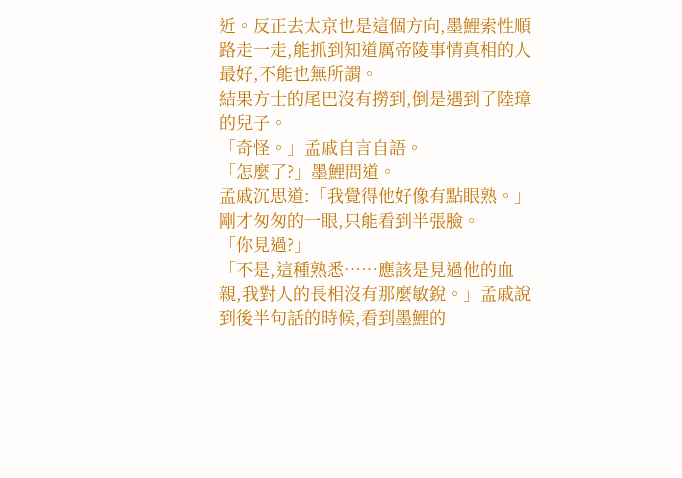近。反正去太京也是這個方向,墨鯉索性順路走一走,能抓到知道厲帝陵事情真相的人最好,不能也無所謂。
結果方士的尾巴沒有撈到,倒是遇到了陸璋的兒子。
「奇怪。」孟戚自言自語。
「怎麼了?」墨鯉問道。
孟戚沉思道:「我覺得他好像有點眼熟。」
剛才匆匆的一眼,只能看到半張臉。
「你見過?」
「不是,這種熟悉……應該是見過他的血親,我對人的長相沒有那麼敏銳。」孟戚說到後半句話的時候,看到墨鯉的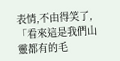表情,不由得笑了,「看來這是我們山靈都有的毛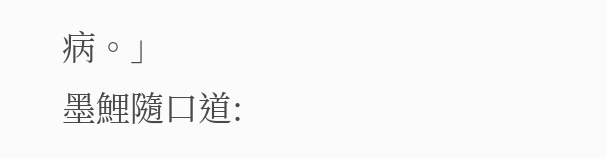病。」
墨鯉隨口道: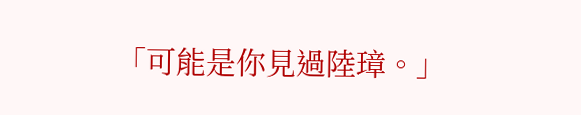「可能是你見過陸璋。」